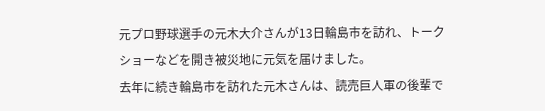元プロ野球選手の元木大介さんが13日輪島市を訪れ、トークショーなどを開き被災地に元気を届けました。
去年に続き輪島市を訪れた元木さんは、読売巨人軍の後輩で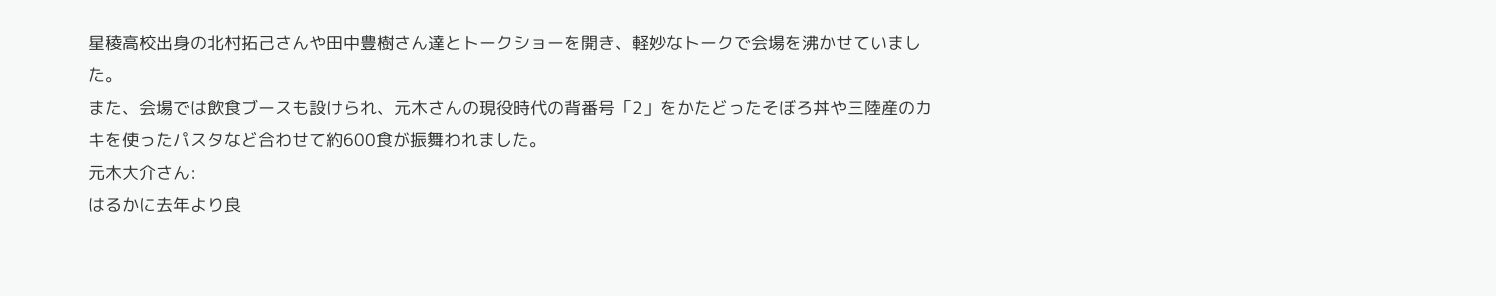星稜高校出身の北村拓己さんや田中豊樹さん達とトークショーを開き、軽妙なトークで会場を沸かせていました。
また、会場では飲食ブースも設けられ、元木さんの現役時代の背番号「2」をかたどったそぼろ丼や三陸産のカキを使ったパスタなど合わせて約600食が振舞われました。
元木大介さん:
はるかに去年より良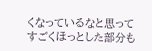くなっているなと思ってすごくほっとした部分も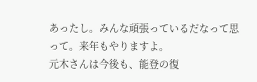あったし。みんな頑張っているだなって思って。来年もやりますよ。
元木さんは今後も、能登の復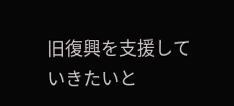旧復興を支援していきたいと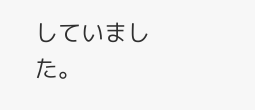していました。